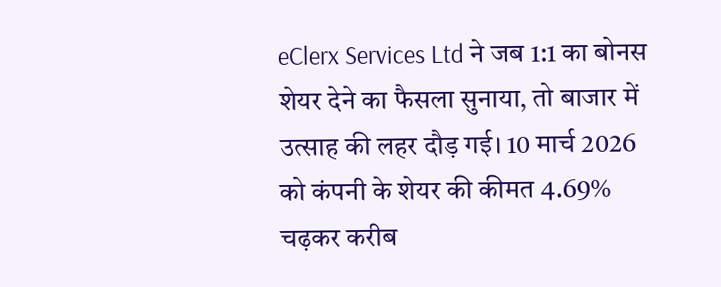eClerx Services Ltd ने जब 1:1 का बोनस शेयर देने का फैसला सुनाया, तो बाजार में उत्साह की लहर दौड़ गई। 10 मार्च 2026 को कंपनी के शेयर की कीमत 4.69% चढ़कर करीब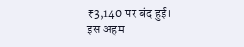₹3,140 पर बंद हुई। इस अहम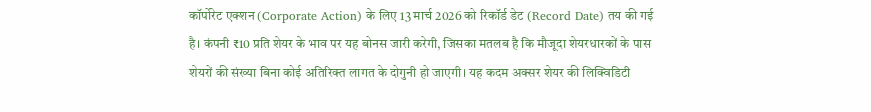कॉर्पोरेट एक्शन (Corporate Action) के लिए 13 मार्च 2026 को रिकॉर्ड डेट (Record Date) तय की गई है। कंपनी ₹10 प्रति शेयर के भाव पर यह बोनस जारी करेगी, जिसका मतलब है कि मौजूदा शेयरधारकों के पास शेयरों की संख्या बिना कोई अतिरिक्त लागत के दोगुनी हो जाएगी। यह कदम अक्सर शेयर की लिक्विडिटी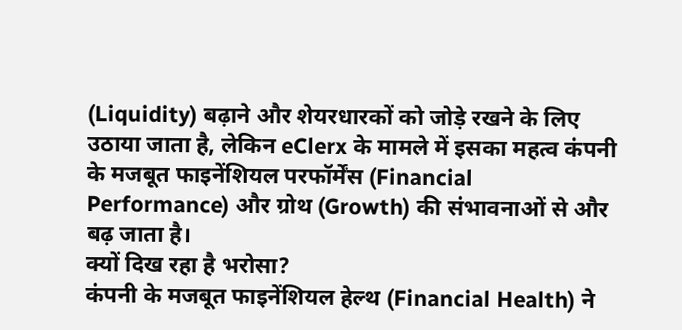(Liquidity) बढ़ाने और शेयरधारकों को जोड़े रखने के लिए उठाया जाता है, लेकिन eClerx के मामले में इसका महत्व कंपनी के मजबूत फाइनेंशियल परफॉर्मेंस (Financial Performance) और ग्रोथ (Growth) की संभावनाओं से और बढ़ जाता है।
क्यों दिख रहा है भरोसा?
कंपनी के मजबूत फाइनेंशियल हेल्थ (Financial Health) ने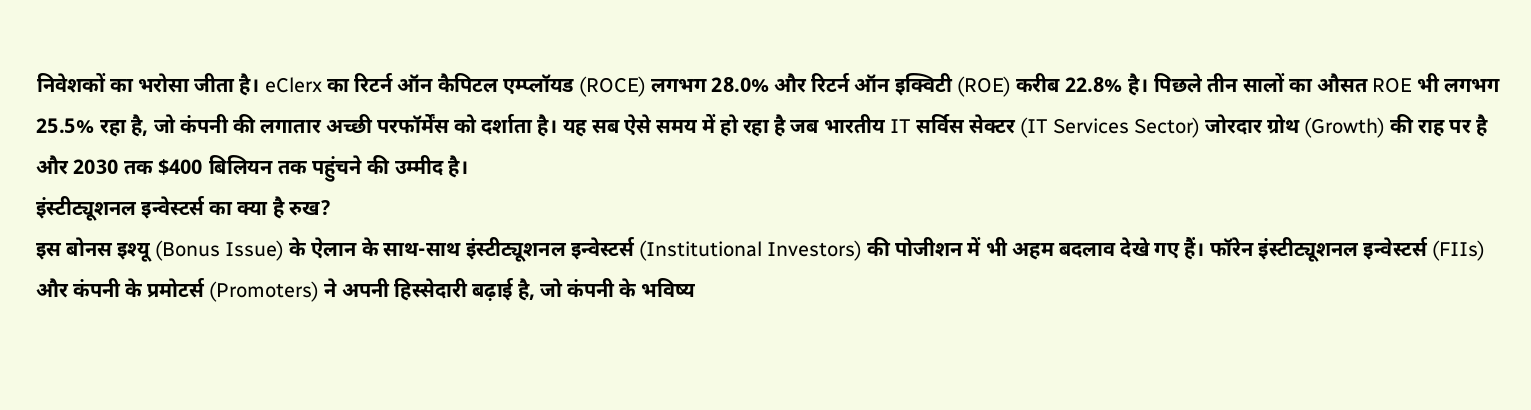निवेशकों का भरोसा जीता है। eClerx का रिटर्न ऑन कैपिटल एम्प्लॉयड (ROCE) लगभग 28.0% और रिटर्न ऑन इक्विटी (ROE) करीब 22.8% है। पिछले तीन सालों का औसत ROE भी लगभग 25.5% रहा है, जो कंपनी की लगातार अच्छी परफॉर्मेंस को दर्शाता है। यह सब ऐसे समय में हो रहा है जब भारतीय IT सर्विस सेक्टर (IT Services Sector) जोरदार ग्रोथ (Growth) की राह पर है और 2030 तक $400 बिलियन तक पहुंचने की उम्मीद है।
इंस्टीट्यूशनल इन्वेस्टर्स का क्या है रुख?
इस बोनस इश्यू (Bonus Issue) के ऐलान के साथ-साथ इंस्टीट्यूशनल इन्वेस्टर्स (Institutional Investors) की पोजीशन में भी अहम बदलाव देखे गए हैं। फॉरेन इंस्टीट्यूशनल इन्वेस्टर्स (FIIs) और कंपनी के प्रमोटर्स (Promoters) ने अपनी हिस्सेदारी बढ़ाई है, जो कंपनी के भविष्य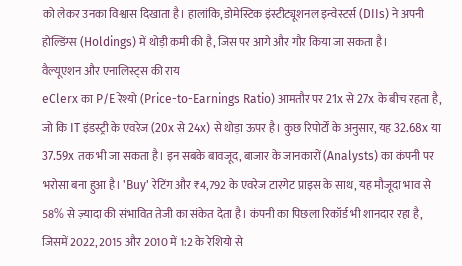को लेकर उनका विश्वास दिखाता है। हालांकि, डोमेस्टिक इंस्टीट्यूशनल इन्वेस्टर्स (DIIs) ने अपनी होल्डिंग्स (Holdings) में थोड़ी कमी की है, जिस पर आगे और गौर किया जा सकता है।
वैल्यूएशन और एनालिस्ट्स की राय
eClerx का P/E रेश्यो (Price-to-Earnings Ratio) आमतौर पर 21x से 27x के बीच रहता है, जो कि IT इंडस्ट्री के एवरेज (20x से 24x) से थोड़ा ऊपर है। कुछ रिपोर्टों के अनुसार, यह 32.68x या 37.59x तक भी जा सकता है। इन सबके बावजूद, बाजार के जानकारों (Analysts) का कंपनी पर भरोसा बना हुआ है। 'Buy' रेटिंग और ₹4,792 के एवरेज टारगेट प्राइस के साथ, यह मौजूदा भाव से 58% से ज़्यादा की संभावित तेजी का संकेत देता है। कंपनी का पिछला रिकॉर्ड भी शानदार रहा है, जिसमें 2022, 2015 और 2010 में 1:2 के रेशियो से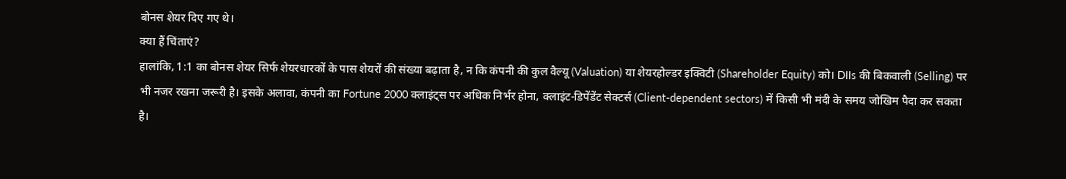बोनस शेयर दिए गए थे।
क्या हैं चिंताएं?
हालांकि, 1:1 का बोनस शेयर सिर्फ शेयरधारकों के पास शेयरों की संख्या बढ़ाता है, न कि कंपनी की कुल वैल्यू (Valuation) या शेयरहोल्डर इक्विटी (Shareholder Equity) को। DIIs की बिकवाली (Selling) पर भी नजर रखना जरूरी है। इसके अलावा, कंपनी का Fortune 2000 क्लाइंट्स पर अधिक निर्भर होना, क्लाइंट-डिपेंडेंट सेक्टर्स (Client-dependent sectors) में किसी भी मंदी के समय जोखिम पैदा कर सकता है।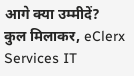आगे क्या उम्मीदें?
कुल मिलाकर, eClerx Services IT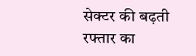सेक्टर की बढ़ती रफ्तार का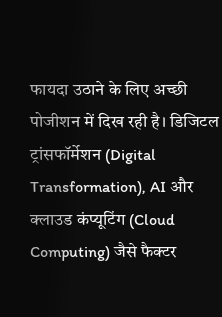फायदा उठाने के लिए अच्छी पोजीशन में दिख रही है। डिजिटल ट्रांसफॉर्मेशन (Digital Transformation), AI और क्लाउड कंप्यूटिंग (Cloud Computing) जैसे फैक्टर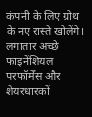कंपनी के लिए ग्रोथ के नए रास्ते खोलेंगे। लगातार अच्छे फाइनेंशियल परफॉर्मेंस और शेयरधारकों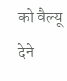को वैल्यू देने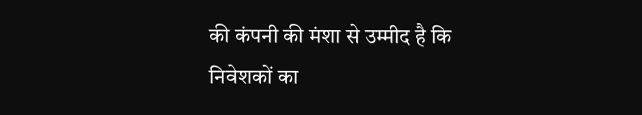की कंपनी की मंशा से उम्मीद है कि निवेशकों का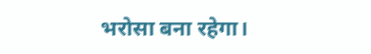भरोसा बना रहेगा।